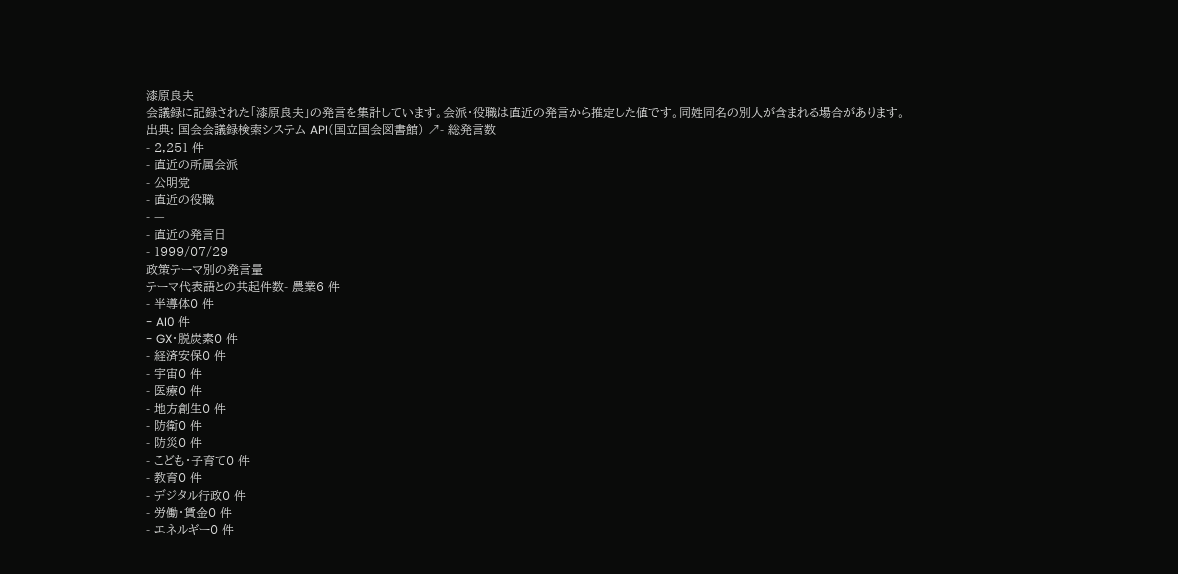漆原良夫
会議録に記録された「漆原良夫」の発言を集計しています。会派・役職は直近の発言から推定した値です。同姓同名の別人が含まれる場合があります。
出典: 国会会議録検索システム API(国立国会図書館) ↗- 総発言数
- 2,251 件
- 直近の所属会派
- 公明党
- 直近の役職
- —
- 直近の発言日
- 1999/07/29
政策テーマ別の発言量
テーマ代表語との共起件数- 農業6 件
- 半導体0 件
- AI0 件
- GX・脱炭素0 件
- 経済安保0 件
- 宇宙0 件
- 医療0 件
- 地方創生0 件
- 防衛0 件
- 防災0 件
- こども・子育て0 件
- 教育0 件
- デジタル行政0 件
- 労働・賃金0 件
- エネルギー0 件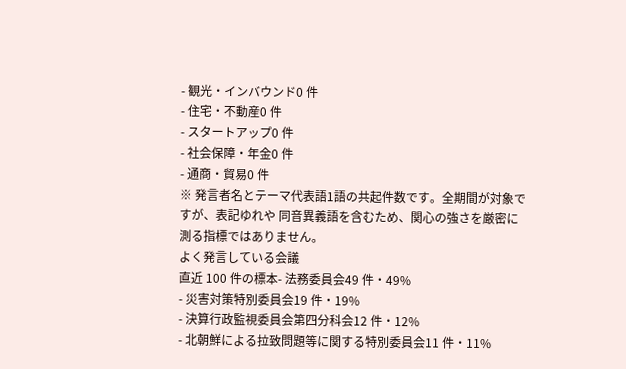- 観光・インバウンド0 件
- 住宅・不動産0 件
- スタートアップ0 件
- 社会保障・年金0 件
- 通商・貿易0 件
※ 発言者名とテーマ代表語1語の共起件数です。全期間が対象ですが、表記ゆれや 同音異義語を含むため、関心の強さを厳密に測る指標ではありません。
よく発言している会議
直近 100 件の標本- 法務委員会49 件・49%
- 災害対策特別委員会19 件・19%
- 決算行政監視委員会第四分科会12 件・12%
- 北朝鮮による拉致問題等に関する特別委員会11 件・11%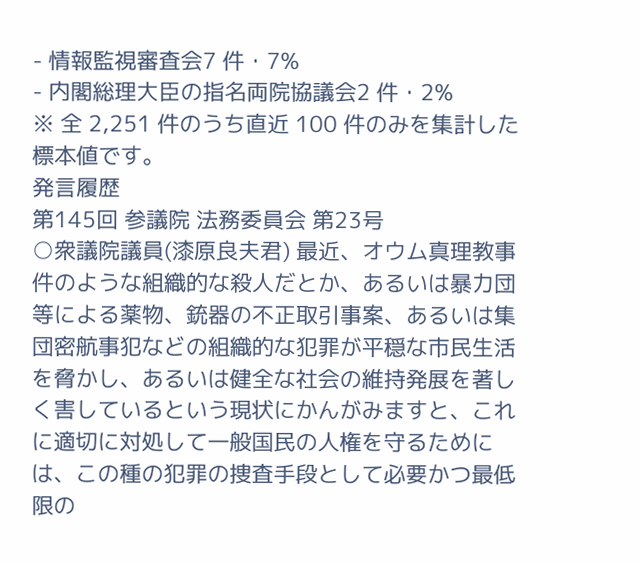- 情報監視審査会7 件・7%
- 内閣総理大臣の指名両院協議会2 件・2%
※ 全 2,251 件のうち直近 100 件のみを集計した標本値です。
発言履歴
第145回 参議院 法務委員会 第23号
○衆議院議員(漆原良夫君) 最近、オウム真理教事件のような組織的な殺人だとか、あるいは暴力団等による薬物、銃器の不正取引事案、あるいは集団密航事犯などの組織的な犯罪が平穏な市民生活を脅かし、あるいは健全な社会の維持発展を著しく害しているという現状にかんがみますと、これに適切に対処して一般国民の人権を守るためには、この種の犯罪の捜査手段として必要かつ最低限の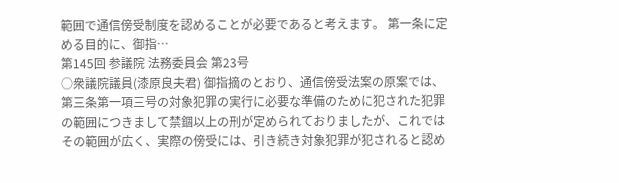範囲で通信傍受制度を認めることが必要であると考えます。 第一条に定める目的に、御指…
第145回 参議院 法務委員会 第23号
○衆議院議員(漆原良夫君) 御指摘のとおり、通信傍受法案の原案では、第三条第一項三号の対象犯罪の実行に必要な準備のために犯された犯罪の範囲につきまして禁錮以上の刑が定められておりましたが、これではその範囲が広く、実際の傍受には、引き続き対象犯罪が犯されると認め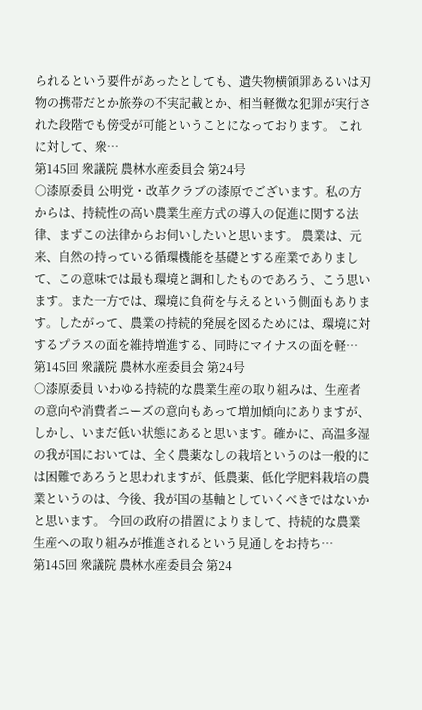られるという要件があったとしても、遺失物横領罪あるいは刃物の携帯だとか旅券の不実記載とか、相当軽微な犯罪が実行された段階でも傍受が可能ということになっております。 これに対して、衆…
第145回 衆議院 農林水産委員会 第24号
○漆原委員 公明党・改革クラブの漆原でございます。私の方からは、持続性の高い農業生産方式の導入の促進に関する法律、まずこの法律からお伺いしたいと思います。 農業は、元来、自然の持っている循環機能を基礎とする産業でありまして、この意味では最も環境と調和したものであろう、こう思います。また一方では、環境に負荷を与えるという側面もあります。したがって、農業の持続的発展を図るためには、環境に対するプラスの面を維持増進する、同時にマイナスの面を軽…
第145回 衆議院 農林水産委員会 第24号
○漆原委員 いわゆる持続的な農業生産の取り組みは、生産者の意向や消費者ニーズの意向もあって増加傾向にありますが、しかし、いまだ低い状態にあると思います。確かに、高温多湿の我が国においては、全く農薬なしの栽培というのは一般的には困難であろうと思われますが、低農薬、低化学肥料栽培の農業というのは、今後、我が国の基軸としていくべきではないかと思います。 今回の政府の措置によりまして、持続的な農業生産への取り組みが推進されるという見通しをお持ち…
第145回 衆議院 農林水産委員会 第24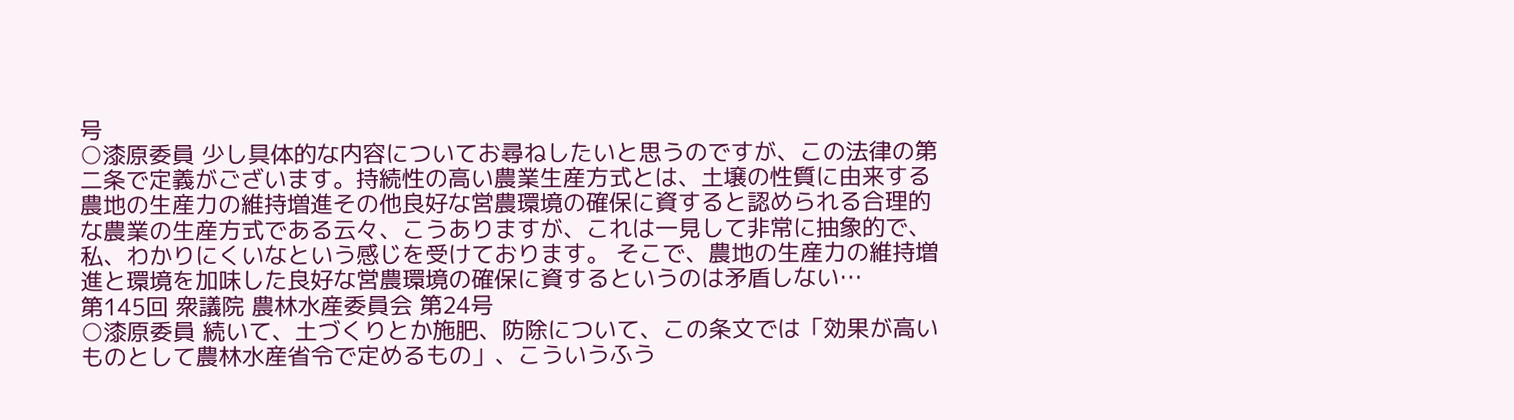号
○漆原委員 少し具体的な内容についてお尋ねしたいと思うのですが、この法律の第二条で定義がございます。持続性の高い農業生産方式とは、土壌の性質に由来する農地の生産力の維持増進その他良好な営農環境の確保に資すると認められる合理的な農業の生産方式である云々、こうありますが、これは一見して非常に抽象的で、私、わかりにくいなという感じを受けております。 そこで、農地の生産力の維持増進と環境を加味した良好な営農環境の確保に資するというのは矛盾しない…
第145回 衆議院 農林水産委員会 第24号
○漆原委員 続いて、土づくりとか施肥、防除について、この条文では「効果が高いものとして農林水産省令で定めるもの」、こういうふう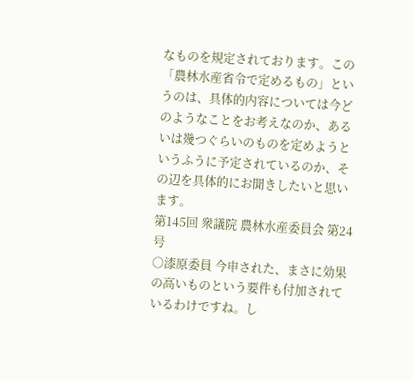なものを規定されております。この「農林水産省令で定めるもの」というのは、具体的内容については今どのようなことをお考えなのか、あるいは幾つぐらいのものを定めようというふうに予定されているのか、その辺を具体的にお聞きしたいと思います。
第145回 衆議院 農林水産委員会 第24号
○漆原委員 今申された、まさに効果の高いものという要件も付加されているわけですね。し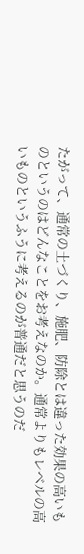たがって、通常の土づくり、施肥、防除とは違った効果の高いものというのはどんなことをお考えなのか。通常よりもレベルの高いものというふうに考えるのが普通だと思うのだ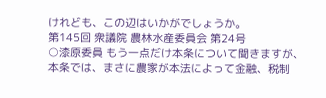けれども、この辺はいかがでしょうか。
第145回 衆議院 農林水産委員会 第24号
○漆原委員 もう一点だけ本条について聞きますが、本条では、まさに農家が本法によって金融、税制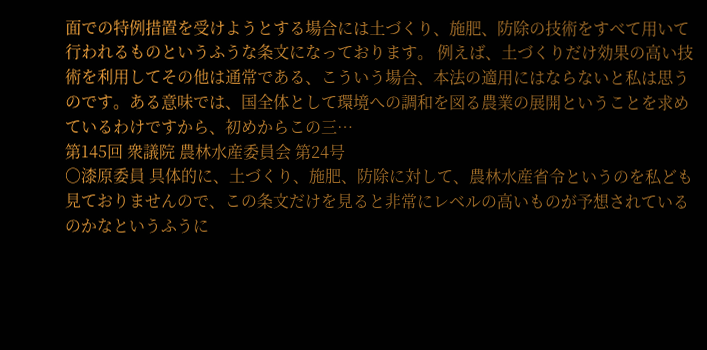面での特例措置を受けようとする場合には土づくり、施肥、防除の技術をすべて用いて行われるものというふうな条文になっております。 例えば、土づくりだけ効果の高い技術を利用してその他は通常である、こういう場合、本法の適用にはならないと私は思うのです。ある意味では、国全体として環境への調和を図る農業の展開ということを求めているわけですから、初めからこの三…
第145回 衆議院 農林水産委員会 第24号
○漆原委員 具体的に、土づくり、施肥、防除に対して、農林水産省令というのを私ども見ておりませんので、この条文だけを見ると非常にレベルの高いものが予想されているのかなというふうに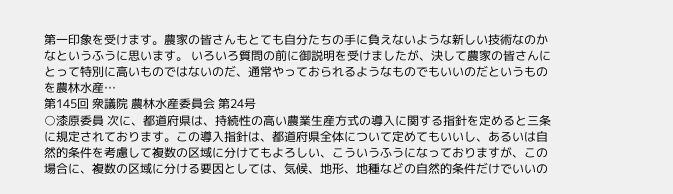第一印象を受けます。農家の皆さんもとても自分たちの手に負えないような新しい技術なのかなというふうに思います。 いろいろ質問の前に御説明を受けましたが、決して農家の皆さんにとって特別に高いものではないのだ、通常やっておられるようなものでもいいのだというものを農林水産…
第145回 衆議院 農林水産委員会 第24号
○漆原委員 次に、都道府県は、持続性の高い農業生産方式の導入に関する指針を定めると三条に規定されております。この導入指針は、都道府県全体について定めてもいいし、あるいは自然的条件を考慮して複数の区域に分けてもよろしい、こういうふうになっておりますが、この場合に、複数の区域に分ける要因としては、気候、地形、地種などの自然的条件だけでいいの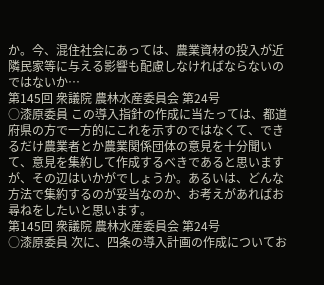か。今、混住社会にあっては、農業資材の投入が近隣民家等に与える影響も配慮しなければならないのではないか…
第145回 衆議院 農林水産委員会 第24号
○漆原委員 この導入指針の作成に当たっては、都道府県の方で一方的にこれを示すのではなくて、できるだけ農業者とか農業関係団体の意見を十分聞いて、意見を集約して作成するべきであると思いますが、その辺はいかがでしょうか。あるいは、どんな方法で集約するのが妥当なのか、お考えがあればお尋ねをしたいと思います。
第145回 衆議院 農林水産委員会 第24号
○漆原委員 次に、四条の導入計画の作成についてお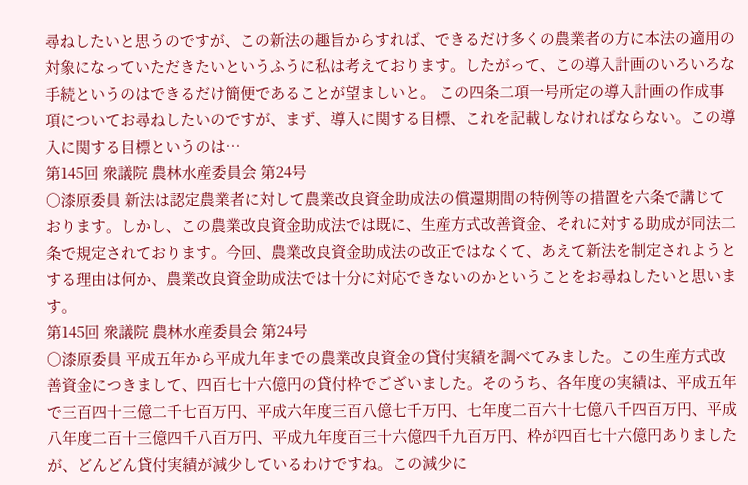尋ねしたいと思うのですが、この新法の趣旨からすれば、できるだけ多くの農業者の方に本法の適用の対象になっていただきたいというふうに私は考えております。したがって、この導入計画のいろいろな手続というのはできるだけ簡便であることが望ましいと。 この四条二項一号所定の導入計画の作成事項についてお尋ねしたいのですが、まず、導入に関する目標、これを記載しなければならない。この導入に関する目標というのは…
第145回 衆議院 農林水産委員会 第24号
○漆原委員 新法は認定農業者に対して農業改良資金助成法の償還期間の特例等の措置を六条で講じております。しかし、この農業改良資金助成法では既に、生産方式改善資金、それに対する助成が同法二条で規定されております。今回、農業改良資金助成法の改正ではなくて、あえて新法を制定されようとする理由は何か、農業改良資金助成法では十分に対応できないのかということをお尋ねしたいと思います。
第145回 衆議院 農林水産委員会 第24号
○漆原委員 平成五年から平成九年までの農業改良資金の貸付実績を調べてみました。この生産方式改善資金につきまして、四百七十六億円の貸付枠でございました。そのうち、各年度の実績は、平成五年で三百四十三億二千七百万円、平成六年度三百八億七千万円、七年度二百六十七億八千四百万円、平成八年度二百十三億四千八百万円、平成九年度百三十六億四千九百万円、枠が四百七十六億円ありましたが、どんどん貸付実績が減少しているわけですね。この減少に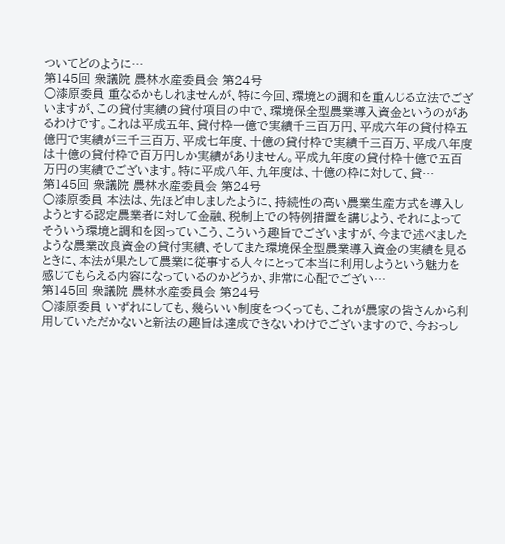ついてどのように…
第145回 衆議院 農林水産委員会 第24号
○漆原委員 重なるかもしれませんが、特に今回、環境との調和を重んじる立法でございますが、この貸付実績の貸付項目の中で、環境保全型農業導入資金というのがあるわけです。これは平成五年、貸付枠一億で実績千三百万円、平成六年の貸付枠五億円で実績が三千三百万、平成七年度、十億の貸付枠で実績千三百万、平成八年度は十億の貸付枠で百万円しか実績がありません。平成九年度の貸付枠十億で五百万円の実績でございます。特に平成八年、九年度は、十億の枠に対して、貸…
第145回 衆議院 農林水産委員会 第24号
○漆原委員 本法は、先ほど申しましたように、持続性の高い農業生産方式を導入しようとする認定農業者に対して金融、税制上での特例措置を講じよう、それによってそういう環境と調和を図っていこう、こういう趣旨でございますが、今まで述べましたような農業改良資金の貸付実績、そしてまた環境保全型農業導入資金の実績を見るときに、本法が果たして農業に従事する人々にとって本当に利用しようという魅力を感じてもらえる内容になっているのかどうか、非常に心配でござい…
第145回 衆議院 農林水産委員会 第24号
○漆原委員 いずれにしても、幾らいい制度をつくっても、これが農家の皆さんから利用していただかないと新法の趣旨は達成できないわけでございますので、今おっし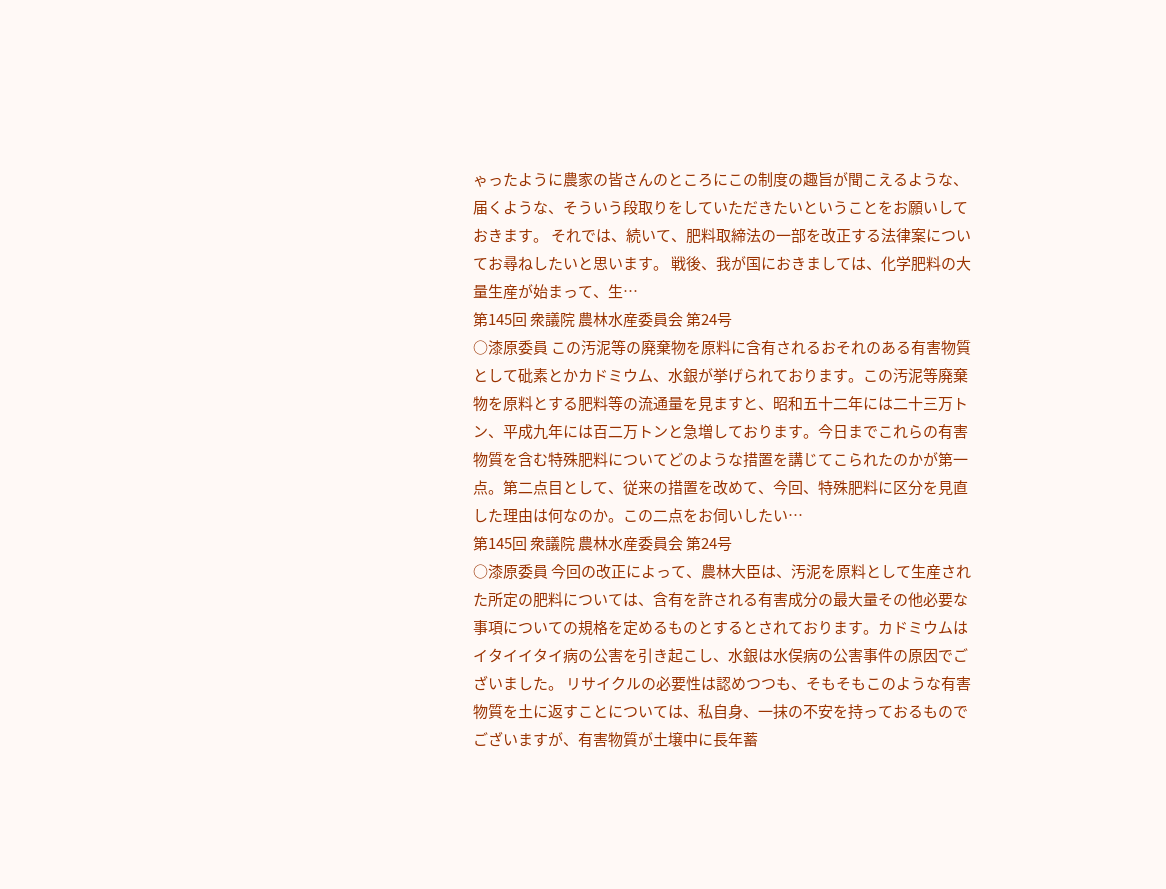ゃったように農家の皆さんのところにこの制度の趣旨が聞こえるような、届くような、そういう段取りをしていただきたいということをお願いしておきます。 それでは、続いて、肥料取締法の一部を改正する法律案についてお尋ねしたいと思います。 戦後、我が国におきましては、化学肥料の大量生産が始まって、生…
第145回 衆議院 農林水産委員会 第24号
○漆原委員 この汚泥等の廃棄物を原料に含有されるおそれのある有害物質として砒素とかカドミウム、水銀が挙げられております。この汚泥等廃棄物を原料とする肥料等の流通量を見ますと、昭和五十二年には二十三万トン、平成九年には百二万トンと急増しております。今日までこれらの有害物質を含む特殊肥料についてどのような措置を講じてこられたのかが第一点。第二点目として、従来の措置を改めて、今回、特殊肥料に区分を見直した理由は何なのか。この二点をお伺いしたい…
第145回 衆議院 農林水産委員会 第24号
○漆原委員 今回の改正によって、農林大臣は、汚泥を原料として生産された所定の肥料については、含有を許される有害成分の最大量その他必要な事項についての規格を定めるものとするとされております。カドミウムはイタイイタイ病の公害を引き起こし、水銀は水俣病の公害事件の原因でございました。 リサイクルの必要性は認めつつも、そもそもこのような有害物質を土に返すことについては、私自身、一抹の不安を持っておるものでございますが、有害物質が土壌中に長年蓄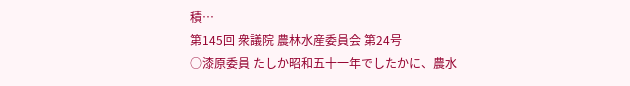積…
第145回 衆議院 農林水産委員会 第24号
○漆原委員 たしか昭和五十一年でしたかに、農水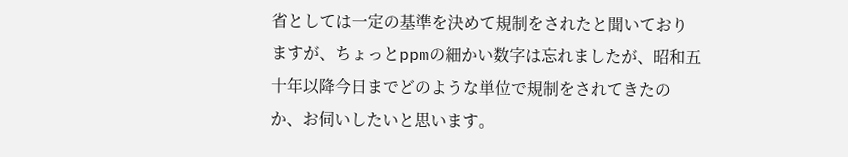省としては一定の基準を決めて規制をされたと聞いておりますが、ちょっとppmの細かい数字は忘れましたが、昭和五十年以降今日までどのような単位で規制をされてきたのか、お伺いしたいと思います。